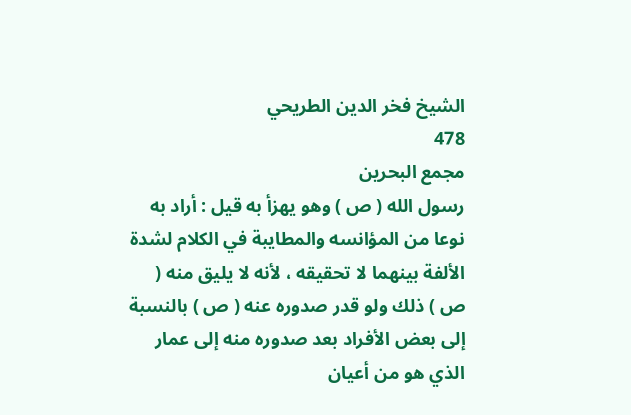الشيخ فخر الدين الطريحي
478
مجمع البحرين
رسول الله ( ص ) وهو يهزأ به قيل : أراد به نوعا من المؤانسه والمطايبة في الكلام لشدة الألفة بينهما لا تحقيقه ، لأنه لا يليق منه ( ص ) ذلك ولو قدر صدوره عنه ( ص ) بالنسبة إلى بعض الأفراد بعد صدوره منه إلى عمار الذي هو من أعيان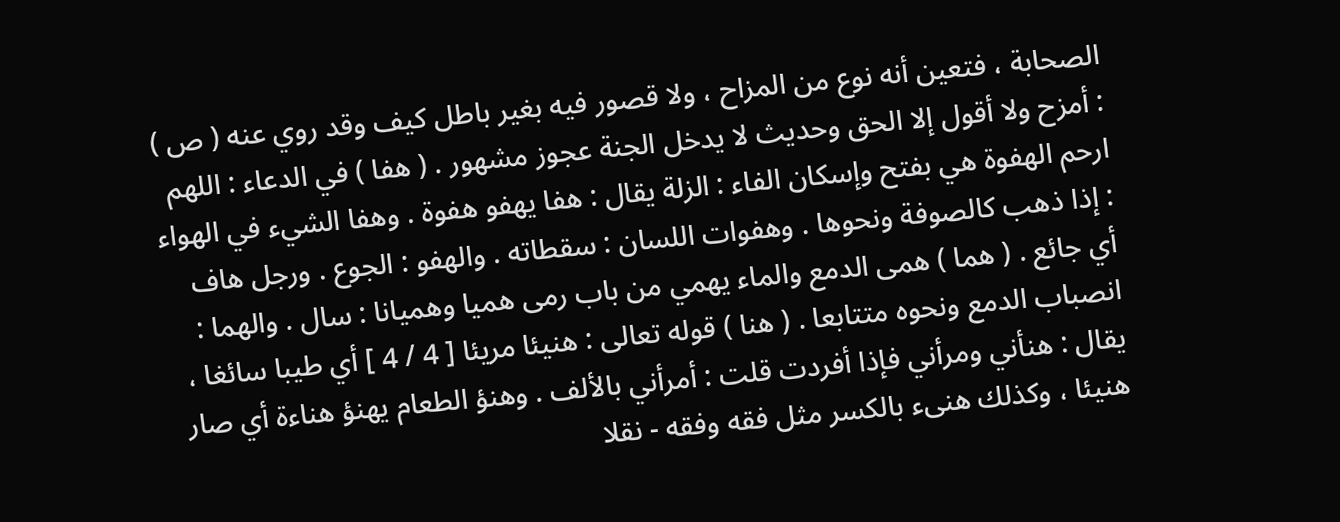الصحابة ، فتعين أنه نوع من المزاح ، ولا قصور فيه بغير باطل كيف وقد روي عنه ( ص ) : أمزح ولا أقول إلا الحق وحديث لا يدخل الجنة عجوز مشهور . ( هفا ) في الدعاء : اللهم ارحم الهفوة هي بفتح وإسكان الفاء : الزلة يقال : هفا يهفو هفوة . وهفا الشيء في الهواء : إذا ذهب كالصوفة ونحوها . وهفوات اللسان : سقطاته . والهفو : الجوع . ورجل هاف أي جائع . ( هما ) همى الدمع والماء يهمي من باب رمى هميا وهميانا : سال . والهما : انصباب الدمع ونحوه متتابعا . ( هنا ) قوله تعالى : هنيئا مريئا [ 4 / 4 ] أي طيبا سائغا ، يقال : هنأني ومرأني فإذا أفردت قلت : أمرأني بالألف . وهنؤ الطعام يهنؤ هناءة أي صار هنيئا ، وكذلك هنىء بالكسر مثل فقه وفقه - نقلا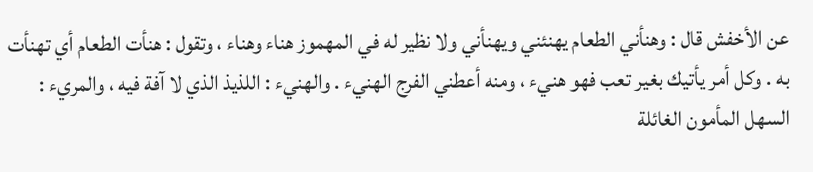عن الأخفش قال : وهنأني الطعام يهنئني ويهنأني ولا نظير له في المهموز هناء وهناء ، وتقول : هنأت الطعام أي تهنأت به . وكل أمر يأتيك بغير تعب فهو هنيء ، ومنه أعطني الفرج الهنيء . والهنيء : اللذيذ الذي لا آفة فيه ، والمريء : السهل المأمون الغائلة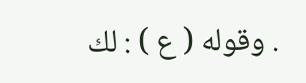. وقوله ( ع ) : لك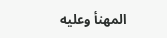المهنأ وعليه